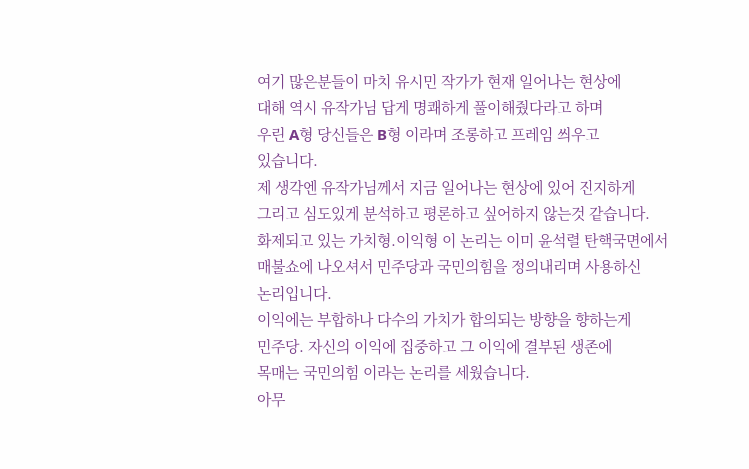여기 많은분들이 마치 유시민 작가가 현재 일어나는 현상에
대해 역시 유작가님 답게 명쾌하게 풀이해줬다라고 하며
우린 A형 당신들은 B형 이라며 조롱하고 프레임 씌우고
있습니다.
제 생각엔 유작가님께서 지금 일어나는 현상에 있어 진지하게
그리고 심도있게 분석하고 평론하고 싶어하지 않는것 같습니다.
화제되고 있는 가치형.이익형 이 논리는 이미 윤석렬 탄핵국면에서
매불쇼에 나오셔서 민주당과 국민의힘을 정의내리며 사용하신
논리입니다.
이익에는 부합하나 다수의 가치가 합의되는 방향을 향하는게
민주당. 자신의 이익에 집중하고 그 이익에 결부된 생존에
목매는 국민의힘 이라는 논리를 세웠습니다.
아무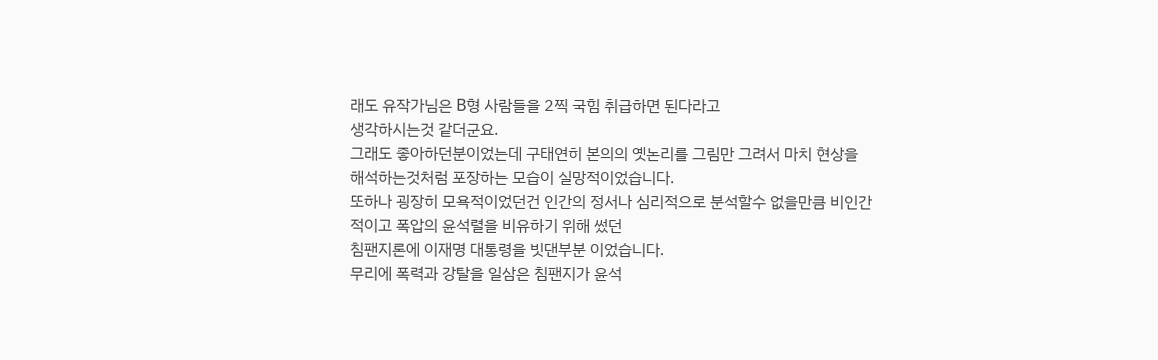래도 유작가님은 B형 사람들을 2찍 국힘 취급하면 된다라고
생각하시는것 같더군요.
그래도 좋아하던분이었는데 구태연히 본의의 옛논리를 그림만 그려서 마치 현상을 해석하는것처럼 포장하는 모습이 실망적이었습니다.
또하나 굉장히 모욕적이었던건 인간의 정서나 심리적으로 분석할수 없을만큼 비인간적이고 폭압의 윤석렬을 비유하기 위해 썼던
침팬지론에 이재명 대통령을 빗댄부분 이었습니다.
무리에 폭력과 강탈을 일삼은 침팬지가 윤석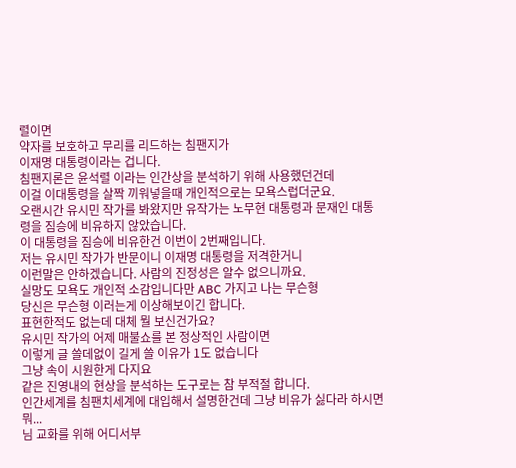렬이면
약자를 보호하고 무리를 리드하는 침팬지가
이재명 대통령이라는 겁니다.
침팬지론은 윤석렬 이라는 인간상을 분석하기 위해 사용했던건데
이걸 이대통령을 살짝 끼워넣을때 개인적으로는 모욕스럽더군요.
오랜시간 유시민 작가를 봐왔지만 유작가는 노무현 대통령과 문재인 대통령을 짐승에 비유하지 않았습니다.
이 대통령을 짐승에 비유한건 이번이 2번째입니다.
저는 유시민 작가가 반문이니 이재명 대통령을 저격한거니
이런말은 안하겠습니다. 사람의 진정성은 알수 없으니까요.
실망도 모욕도 개인적 소감입니다만 ABC 가지고 나는 무슨형
당신은 무슨형 이러는게 이상해보이긴 합니다.
표현한적도 없는데 대체 뭘 보신건가요?
유시민 작가의 어제 매불쇼를 본 정상적인 사람이면
이렇게 글 쓸데없이 길게 쓸 이유가 1도 없습니다
그냥 속이 시원한게 다지요
같은 진영내의 현상을 분석하는 도구로는 참 부적절 합니다.
인간세계를 침팬치세계에 대입해서 설명한건데 그냥 비유가 싫다라 하시면 뭐...
님 교화를 위해 어디서부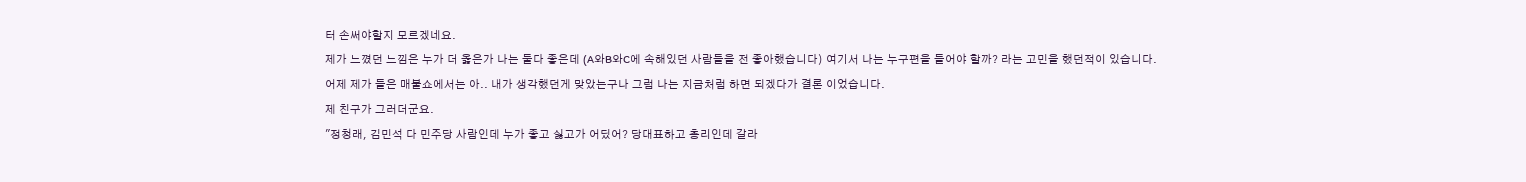터 손써야할지 모르겠네요.
제가 느꼈던 느낌은 누가 더 옳은가 나는 둘다 좋은데 (A와B와C에 속해있던 사람들을 전 좋아했습니다) 여기서 나는 누구편을 들어야 할까? 라는 고민을 했던적이 있습니다.
어제 제가 들은 매불쇼에서는 아.. 내가 생각했던게 맞았는구나 그럼 나는 지금처럼 하면 되겠다가 결론 이었습니다.
제 친구가 그러더군요.
"정청래, 김민석 다 민주당 사람인데 누가 좋고 싫고가 어딨어? 당대표하고 총리인데 갈라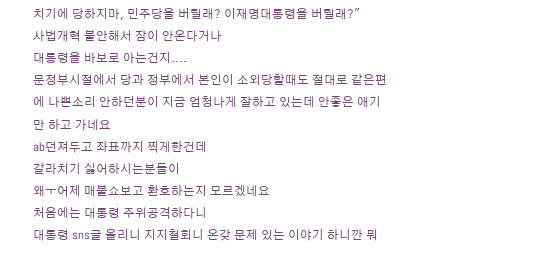치기에 당하지마, 민주당을 버릴래? 이재명대통령을 버릴래?"
사법개혁 불안해서 잠이 안온다거나
대통령을 바보로 아는건지....
문정부시절에서 당과 정부에서 본인이 소외당할때도 절대로 같은편에 나쁜소리 안하던분이 지금 엄청나게 잘하고 있는데 안좋은 애기만 하고 가네요
ab던져두고 좌표까지 찍게한건데
갈라치기 싫어하시는분들이
왜ㅜ어제 매불쇼보고 환호하는지 모르겠네요
처음에는 대통령 주위공격하다니
대통령 sns글 올리니 지지철회니 온갖 문제 있는 이야기 하니깐 뭐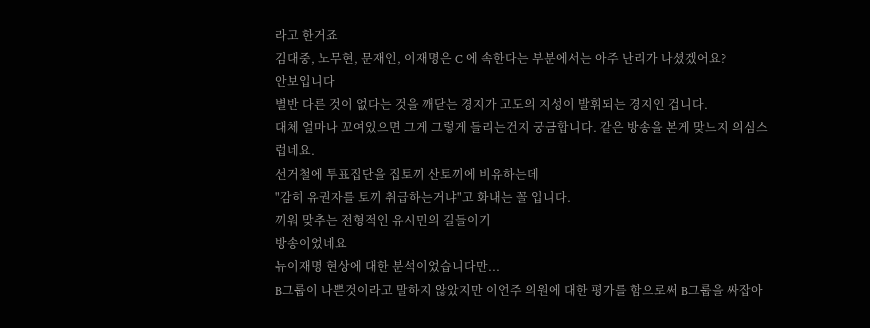라고 한거죠
김대중, 노무현, 문재인, 이재명은 C 에 속한다는 부분에서는 아주 난리가 나셨겠어요?
안보입니다
별반 다른 것이 없다는 것을 깨닫는 경지가 고도의 지성이 발휘되는 경지인 겁니다.
대체 얼마나 꼬여있으면 그게 그렇게 들리는건지 궁금합니다. 같은 방송을 본게 맞느지 의심스럽네요.
선거철에 투표집단을 집토끼 산토끼에 비유하는데
"감히 유권자를 토끼 취급하는거냐"고 화내는 꼴 입니다.
끼워 맞추는 전형적인 유시민의 길들이기
방송이었네요
뉴이재명 현상에 대한 분석이었습니다만...
B그룹이 나쁜것이라고 말하지 않았지만 이언주 의원에 대한 평가를 함으로써 B그룹을 싸잡아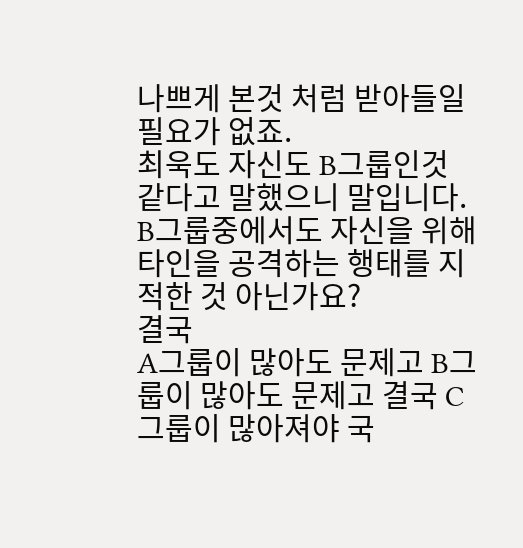나쁘게 본것 처럼 받아들일 필요가 없죠.
최욱도 자신도 B그룹인것 같다고 말했으니 말입니다.
B그룹중에서도 자신을 위해 타인을 공격하는 행태를 지적한 것 아닌가요?
결국
A그룹이 많아도 문제고 B그룹이 많아도 문제고 결국 C그룹이 많아져야 국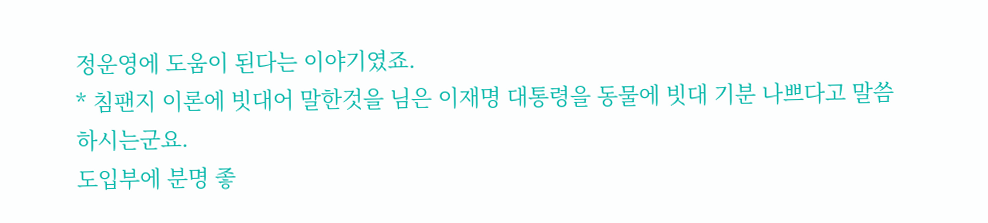정운영에 도움이 된다는 이야기였죠.
* 침팬지 이론에 빗대어 말한것을 님은 이재명 대통령을 동물에 빗대 기분 나쁘다고 말씀하시는군요.
도입부에 분명 좋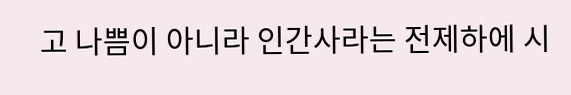고 나쁨이 아니라 인간사라는 전제하에 시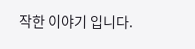작한 이야기 입니다.